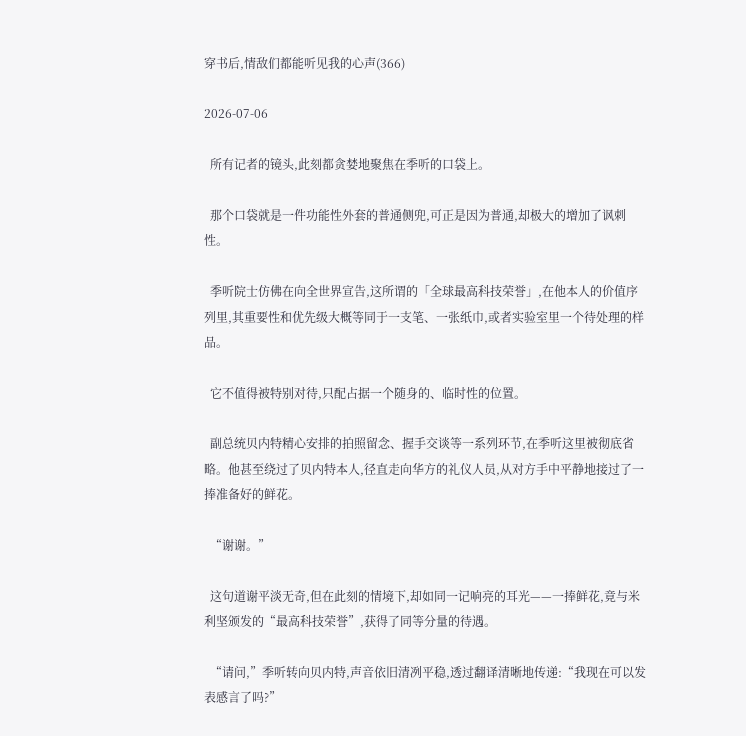穿书后,情敌们都能听见我的心声(366)

2026-07-06

  所有记者的镜头,此刻都贪婪地聚焦在季听的口袋上。

  那个口袋就是一件功能性外套的普通侧兜,可正是因为普通,却极大的增加了讽刺性。

  季听院士仿佛在向全世界宣告,这所谓的「全球最高科技荣誉」,在他本人的价值序列里,其重要性和优先级大概等同于一支笔、一张纸巾,或者实验室里一个待处理的样品。

  它不值得被特别对待,只配占据一个随身的、临时性的位置。

  副总统贝内特精心安排的拍照留念、握手交谈等一系列环节,在季听这里被彻底省略。他甚至绕过了贝内特本人,径直走向华方的礼仪人员,从对方手中平静地接过了一捧准备好的鲜花。

  “谢谢。”

  这句道谢平淡无奇,但在此刻的情境下,却如同一记响亮的耳光——一捧鲜花,竟与米利坚颁发的“最高科技荣誉”,获得了同等分量的待遇。

  “请问,”季听转向贝内特,声音依旧清冽平稳,透过翻译清晰地传递:“我现在可以发表感言了吗?”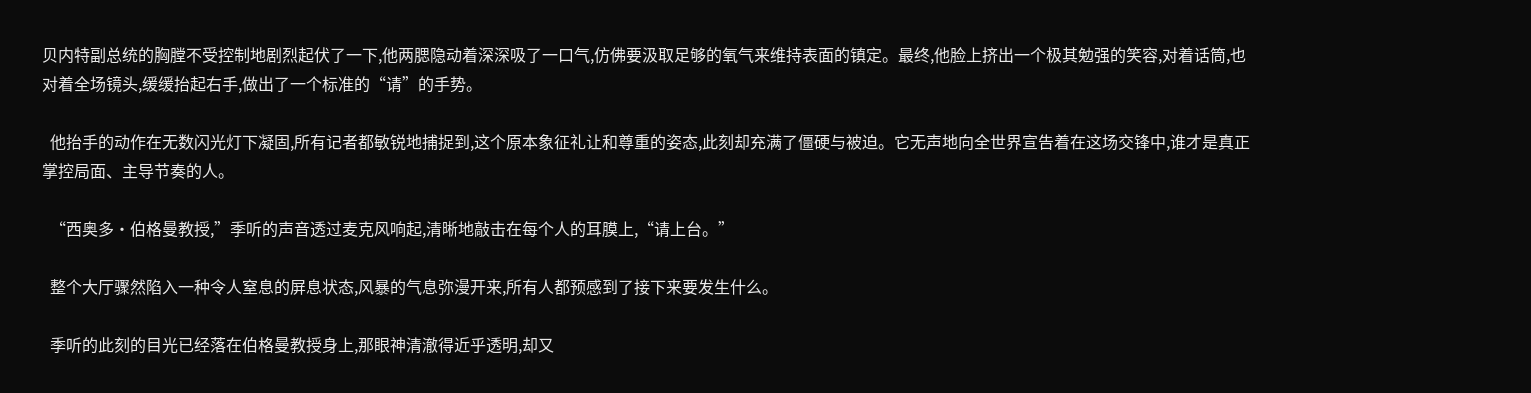贝内特副总统的胸膛不受控制地剧烈起伏了一下,他两腮隐动着深深吸了一口气,仿佛要汲取足够的氧气来维持表面的镇定。最终,他脸上挤出一个极其勉强的笑容,对着话筒,也对着全场镜头,缓缓抬起右手,做出了一个标准的“请”的手势。

  他抬手的动作在无数闪光灯下凝固,所有记者都敏锐地捕捉到,这个原本象征礼让和尊重的姿态,此刻却充满了僵硬与被迫。它无声地向全世界宣告着在这场交锋中,谁才是真正掌控局面、主导节奏的人。

  “西奥多·伯格曼教授,”季听的声音透过麦克风响起,清晰地敲击在每个人的耳膜上,“请上台。”

  整个大厅骤然陷入一种令人窒息的屏息状态,风暴的气息弥漫开来,所有人都预感到了接下来要发生什么。

  季听的此刻的目光已经落在伯格曼教授身上,那眼神清澈得近乎透明,却又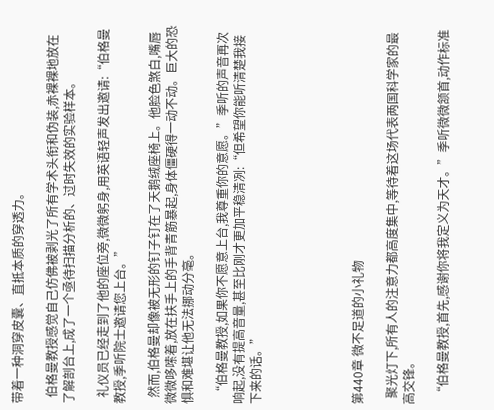带着一种洞穿皮囊、直抵本质的穿透力。

  伯格曼教授感觉自己仿佛被剥光了所有学术头衔和伪装,赤裸裸地放在了解剖台上,成了一个亟待扫描分析的、过时失效的实验样本。

  礼仪员已经走到了他的座位旁,微微躬身,用英语轻声发出邀请:“伯格曼教授,季听院士邀请您上台。”

  然而,伯格曼却像被无形的钉子钉在了天鹅绒座椅上。他脸色煞白,嘴唇微微哆嗦着,放在扶手上的手背青筋暴起,身体僵硬得一动不动。巨大的恐惧和难堪让他无法挪动分毫。

  “伯格曼教授,如果你不愿意上台,我尊重你的意愿。”季听的声音再次响起,没有提高音量,甚至比刚才更加平稳清冽:“但希望你能听清楚我接下来的话。”





第440章 微不足道的小礼物

  聚光灯下,所有人的注意力都高度集中,等待着这场代表两国科学家的最高交锋。

  “伯格曼教授,首先,感谢你将我定义为天才。”季听微微颔首,动作标准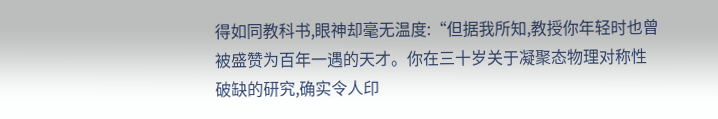得如同教科书,眼神却毫无温度:“但据我所知,教授你年轻时也曾被盛赞为百年一遇的天才。你在三十岁关于凝聚态物理对称性破缺的研究,确实令人印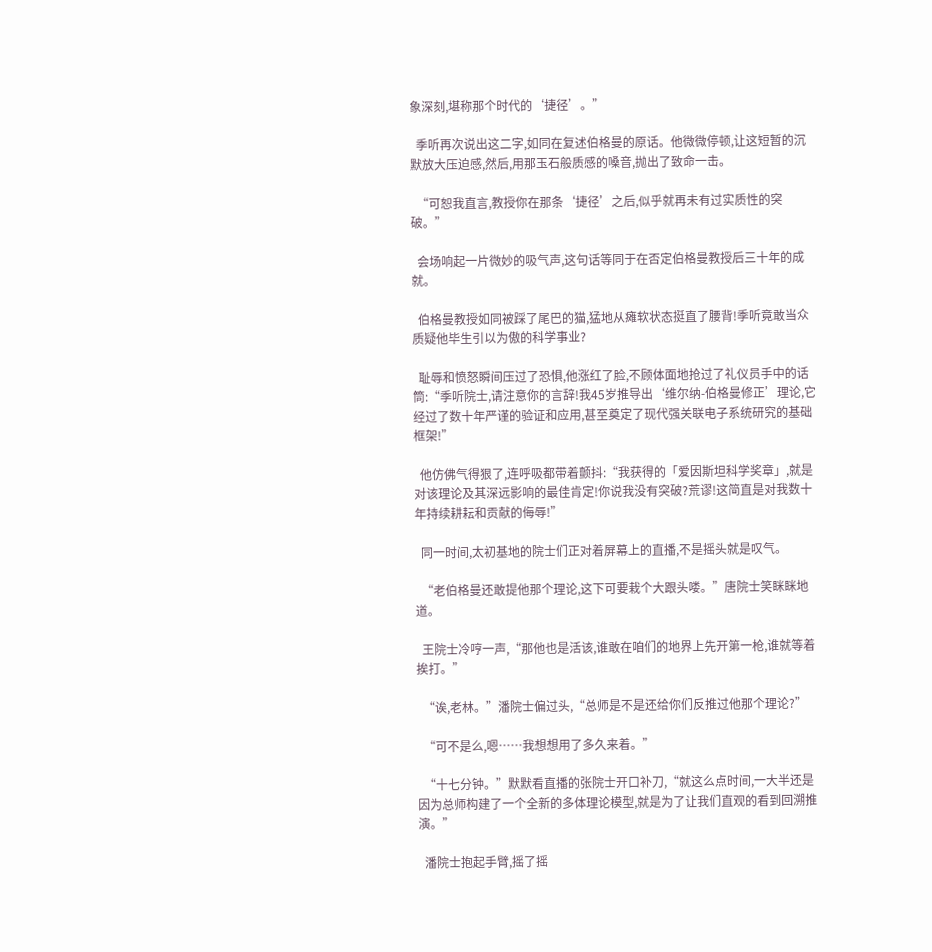象深刻,堪称那个时代的‘捷径’。”

  季听再次说出这二字,如同在复述伯格曼的原话。他微微停顿,让这短暂的沉默放大压迫感,然后,用那玉石般质感的嗓音,抛出了致命一击。

  “可恕我直言,教授你在那条‘捷径’之后,似乎就再未有过实质性的突破。”

  会场响起一片微妙的吸气声,这句话等同于在否定伯格曼教授后三十年的成就。

  伯格曼教授如同被踩了尾巴的猫,猛地从瘫软状态挺直了腰背!季听竟敢当众质疑他毕生引以为傲的科学事业?

  耻辱和愤怒瞬间压过了恐惧,他涨红了脸,不顾体面地抢过了礼仪员手中的话筒:“季听院士,请注意你的言辞!我45岁推导出‘维尔纳-伯格曼修正’理论,它经过了数十年严谨的验证和应用,甚至奠定了现代强关联电子系统研究的基础框架!”

  他仿佛气得狠了,连呼吸都带着颤抖:“我获得的「爱因斯坦科学奖章」,就是对该理论及其深远影响的最佳肯定!你说我没有突破?荒谬!这简直是对我数十年持续耕耘和贡献的侮辱!”

  同一时间,太初基地的院士们正对着屏幕上的直播,不是摇头就是叹气。

  “老伯格曼还敢提他那个理论,这下可要栽个大跟头喽。”唐院士笑眯眯地道。

  王院士冷哼一声,“那他也是活该,谁敢在咱们的地界上先开第一枪,谁就等着挨打。”

  “诶,老林。”潘院士偏过头,“总师是不是还给你们反推过他那个理论?”

  “可不是么,嗯……我想想用了多久来着。”

  “十七分钟。”默默看直播的张院士开口补刀,“就这么点时间,一大半还是因为总师构建了一个全新的多体理论模型,就是为了让我们直观的看到回溯推演。”

  潘院士抱起手臂,摇了摇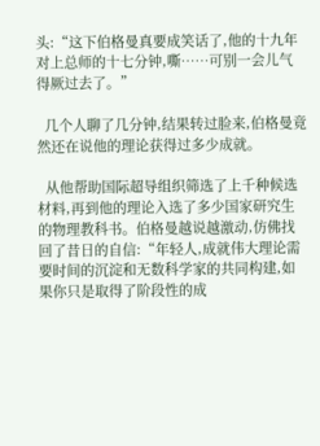头:“这下伯格曼真要成笑话了,他的十九年对上总师的十七分钟,嘶……可别一会儿气得厥过去了。”

  几个人聊了几分钟,结果转过脸来,伯格曼竟然还在说他的理论获得过多少成就。

  从他帮助国际超导组织筛选了上千种候选材料,再到他的理论入选了多少国家研究生的物理教科书。伯格曼越说越激动,仿佛找回了昔日的自信:“年轻人,成就伟大理论需要时间的沉淀和无数科学家的共同构建,如果你只是取得了阶段性的成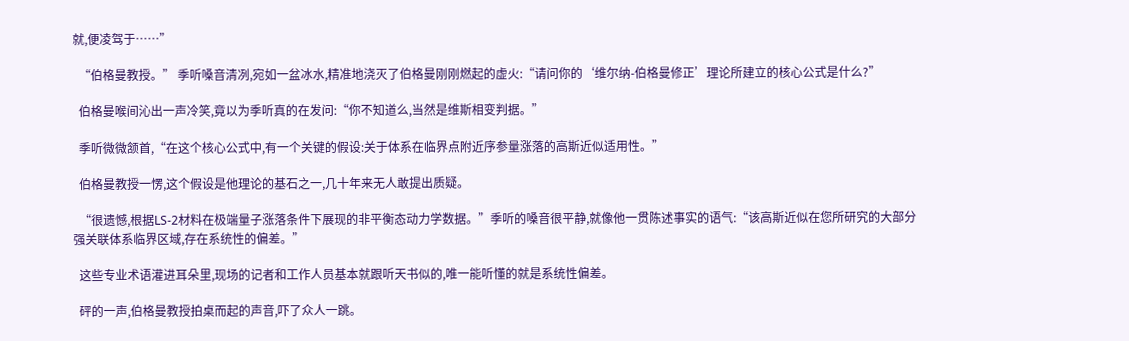就,便凌驾于……”

  “伯格曼教授。” 季听嗓音清冽,宛如一盆冰水,精准地浇灭了伯格曼刚刚燃起的虚火:“请问你的‘维尔纳-伯格曼修正’理论所建立的核心公式是什么?”

  伯格曼喉间沁出一声冷笑,竟以为季听真的在发问:“你不知道么,当然是维斯相变判据。”

  季听微微颔首,“在这个核心公式中,有一个关键的假设:关于体系在临界点附近序参量涨落的高斯近似适用性。”

  伯格曼教授一愣,这个假设是他理论的基石之一,几十年来无人敢提出质疑。

  “很遗憾,根据LS-2材料在极端量子涨落条件下展现的非平衡态动力学数据。”季听的嗓音很平静,就像他一贯陈述事实的语气:“该高斯近似在您所研究的大部分强关联体系临界区域,存在系统性的偏差。”

  这些专业术语灌进耳朵里,现场的记者和工作人员基本就跟听天书似的,唯一能听懂的就是系统性偏差。

  砰的一声,伯格曼教授拍桌而起的声音,吓了众人一跳。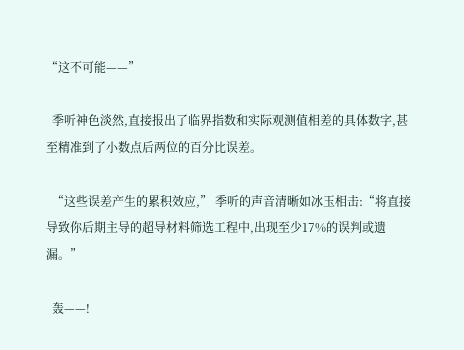“这不可能——”

  季听神色淡然,直接报出了临界指数和实际观测值相差的具体数字,甚至精准到了小数点后两位的百分比误差。

  “这些误差产生的累积效应,” 季听的声音清晰如冰玉相击:“将直接导致你后期主导的超导材料筛选工程中,出现至少17%的误判或遗漏。”

  轰——!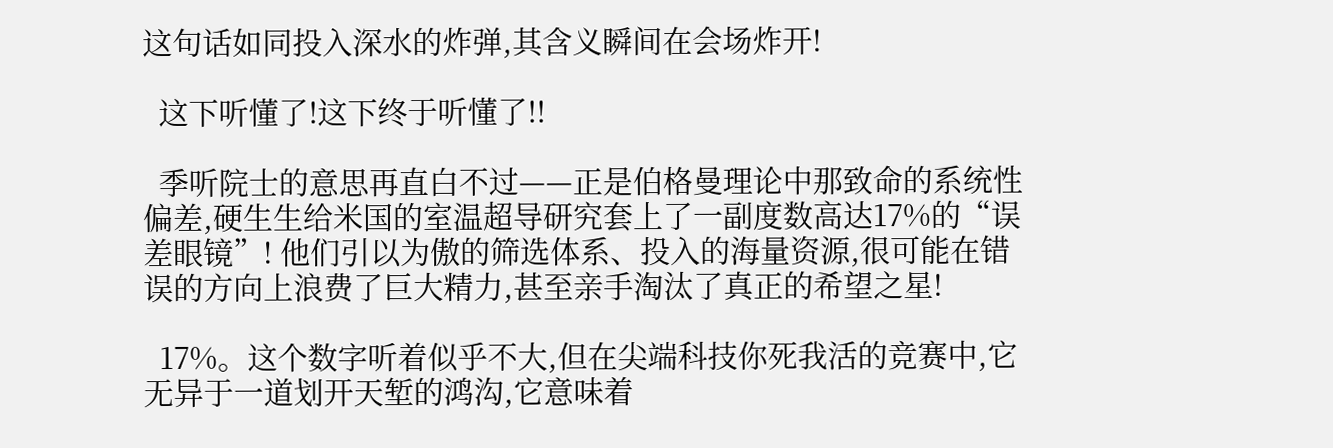这句话如同投入深水的炸弹,其含义瞬间在会场炸开!

  这下听懂了!这下终于听懂了!!

  季听院士的意思再直白不过——正是伯格曼理论中那致命的系统性偏差,硬生生给米国的室温超导研究套上了一副度数高达17%的“误差眼镜”! 他们引以为傲的筛选体系、投入的海量资源,很可能在错误的方向上浪费了巨大精力,甚至亲手淘汰了真正的希望之星!

  17%。这个数字听着似乎不大,但在尖端科技你死我活的竞赛中,它无异于一道划开天堑的鸿沟,它意味着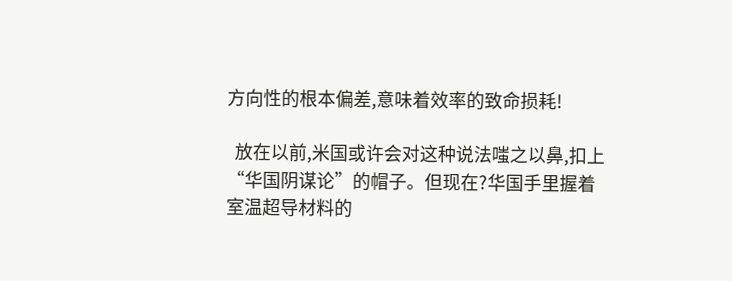方向性的根本偏差,意味着效率的致命损耗!

  放在以前,米国或许会对这种说法嗤之以鼻,扣上“华国阴谋论”的帽子。但现在?华国手里握着室温超导材料的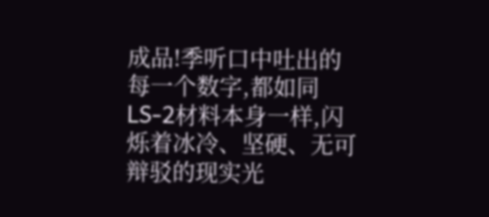成品!季听口中吐出的每一个数字,都如同LS-2材料本身一样,闪烁着冰冷、坚硬、无可辩驳的现实光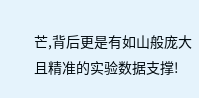芒,背后更是有如山般庞大且精准的实验数据支撑!